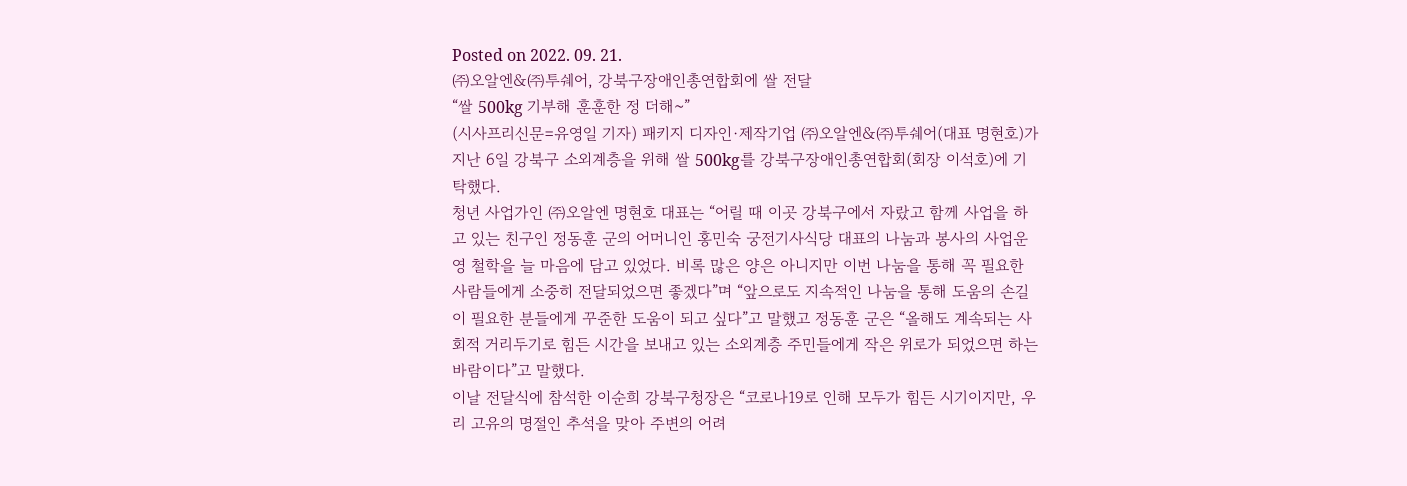Posted on 2022. 09. 21.
㈜오알엔&㈜투쉐어, 강북구장애인총연합회에 쌀 전달
“쌀 500kg 기부해 훈훈한 정 더해~”
(시사프리신문=유영일 기자) 패키지 디자인·제작기업 ㈜오알엔&㈜투쉐어(대표 명현호)가 지난 6일 강북구 소외계층을 위해 쌀 500kg를 강북구장애인총연합회(회장 이석호)에 기탁했다.
청년 사업가인 ㈜오알엔 명현호 대표는 “어릴 때 이곳 강북구에서 자랐고 함께 사업을 하고 있는 친구인 정동훈 군의 어머니인 홍민숙 궁전기사식당 대표의 나눔과 봉사의 사업운영 철학을 늘 마음에 담고 있었다. 비록 많은 양은 아니지만 이번 나눔을 통해 꼭 필요한 사람들에게 소중히 전달되었으면 좋겠다”며 “앞으로도 지속적인 나눔을 통해 도움의 손길이 필요한 분들에게 꾸준한 도움이 되고 싶다”고 말했고 정동훈 군은 “올해도 계속되는 사회적 거리두기로 힘든 시간을 보내고 있는 소외계층 주민들에게 작은 위로가 되었으면 하는 바람이다”고 말했다.
이날 전달식에 참석한 이순희 강북구청장은 “코로나19로 인해 모두가 힘든 시기이지만, 우리 고유의 명절인 추석을 맞아 주변의 어려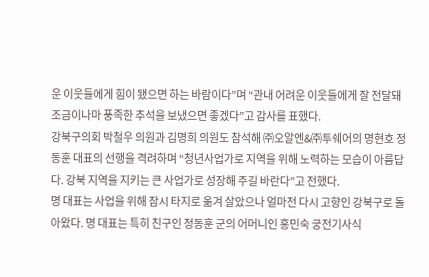운 이웃들에게 힘이 됐으면 하는 바람이다”며 “관내 어려운 이웃들에게 잘 전달돼 조금이나마 풍족한 추석을 보냈으면 좋겠다”고 감사를 표했다.
강북구의회 박철우 의원과 김명희 의원도 참석해 ㈜오알엔&㈜투쉐어의 명현호 정동훈 대표의 선행을 격려하며 “청년사업가로 지역을 위해 노력하는 모습이 아름답다. 강북 지역을 지키는 큰 사업가로 성장해 주길 바란다”고 전했다.
명 대표는 사업을 위해 잠시 타지로 옮겨 살았으나 얼마전 다시 고향인 강북구로 돌아왔다. 명 대표는 특히 친구인 정동훈 군의 어머니인 홍민숙 궁전기사식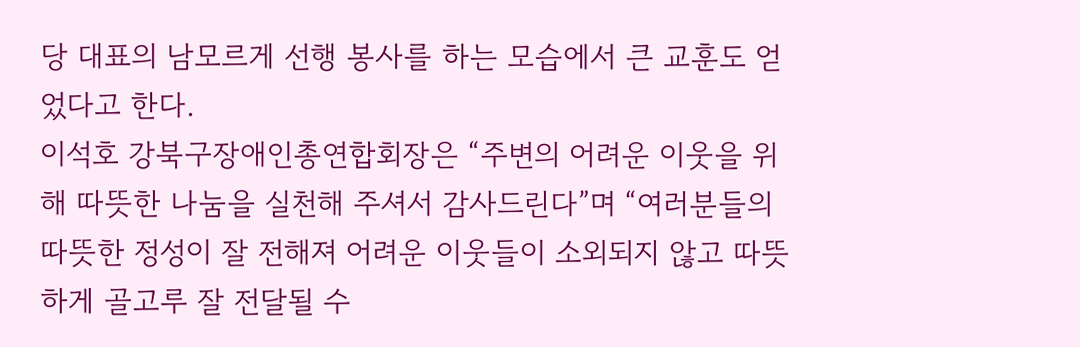당 대표의 남모르게 선행 봉사를 하는 모습에서 큰 교훈도 얻었다고 한다.
이석호 강북구장애인총연합회장은 “주변의 어려운 이웃을 위해 따뜻한 나눔을 실천해 주셔서 감사드린다”며 “여러분들의 따뜻한 정성이 잘 전해져 어려운 이웃들이 소외되지 않고 따뜻하게 골고루 잘 전달될 수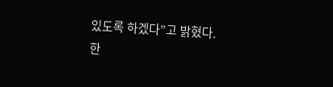있도록 하겠다”고 밝혔다.
한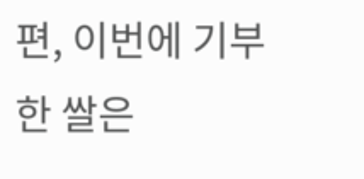편, 이번에 기부한 쌀은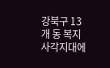강북구 13개 동 복지 사각지대에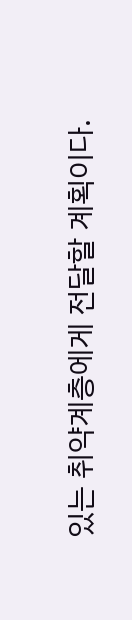있는 취약계층에게 전달할 계획이다.